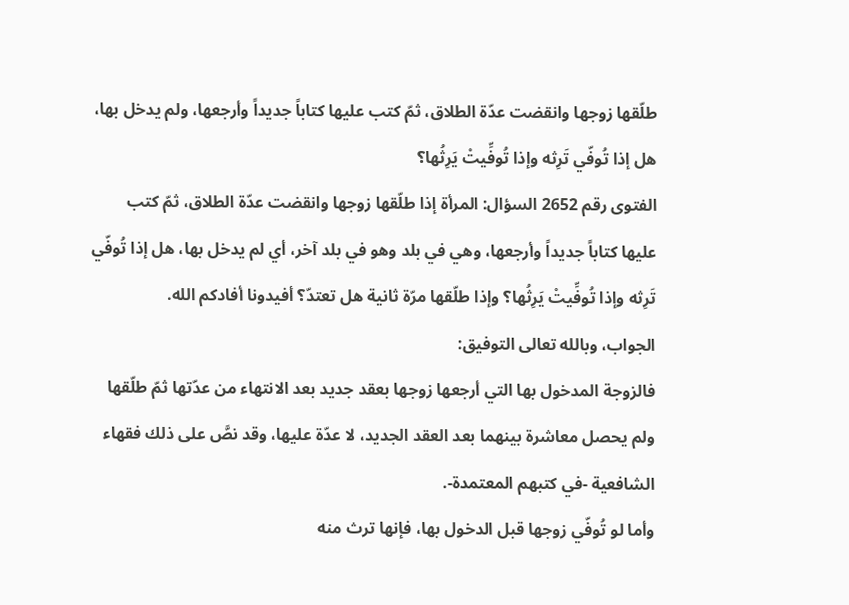طلّقها زوجها وانقضت عدّة الطلاق، ثمّ كتب عليها كتاباً جديداً وأرجعها، ولم يدخل بها، هل إذا تُوفّي تَرِثه وإذا تُوفِّيتْ يَرِثُها؟
الفتوى رقم 2652 السؤال: المرأة إذا طلّقها زوجها وانقضت عدّة الطلاق، ثمّ كتب عليها كتاباً جديداً وأرجعها، وهي في بلد وهو في بلد آخر، أي لم يدخل بها، هل إذا تُوفّي تَرِثه وإذا تُوفِّيتْ يَرِثُها؟ وإذا طلّقها مرّة ثانية هل تعتدّ؟ أفيدونا أفادكم الله.
الجواب، وبالله تعالى التوفيق:
فالزوجة المدخول بها التي أرجعها زوجها بعقد جديد بعد الانتهاء من عدّتها ثمّ طلّقها ولم يحصل معاشرة بينهما بعد العقد الجديد، لا عدّة عليها، وقد نصَّ على ذلك فقهاء الشافعية -في كتبهم المعتمدة-.
وأما لو تُوفّي زوجها قبل الدخول بها، فإنها ترث منه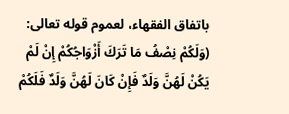باتفاق الفقهاء، لعموم قوله تعالى: (وَلَكُمْ نِصْفُ مَا تَرَكَ أَزْوَاجُكُمْ إِنْ لَمْ يَكُنْ لَهُنَّ وَلَدٌ فَإِنْ كَانَ لَهُنَّ وَلَدٌ فَلَكُمْ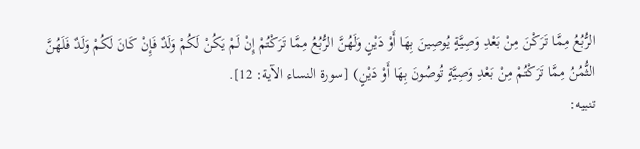الرُّبُعُ مِمَّا تَرَكْنَ مِنْ بَعْدِ وَصِيَّةٍ يُوصِينَ بِهَا أَوْ دَيْنٍ وَلَهُنَّ الرُّبُعُ مِمَّا تَرَكْتُمْ إِنْ لَمْ يَكُنْ لَكُمْ وَلَدٌ فَإِنْ كَانَ لَكُمْ وَلَدٌ فَلَهُنَّ الثُّمُنُ مِمَّا تَرَكْتُمْ مِنْ بَعْدِ وَصِيَّةٍ تُوصُونَ بِهَا أَوْ دَيْنٍ) [سورة النساء الآية: 12].
تنبيه: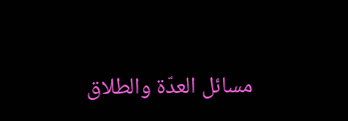مسائل العدّة والطلاق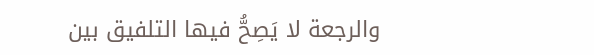والرجعة لا يَصِحُّ فيها التلفيق بين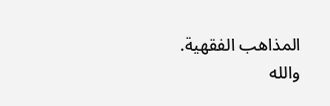المذاهب الفقهية.
والله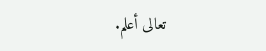تعالى أعلم.